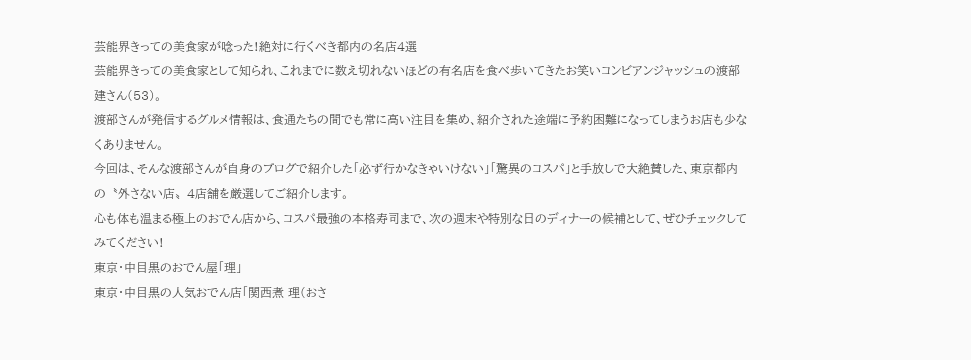芸能界きっての美食家が唸った!絶対に行くべき都内の名店4選
芸能界きっての美食家として知られ、これまでに数え切れないほどの有名店を食べ歩いてきたお笑いコンビアンジャッシュの渡部建さん(53)。
渡部さんが発信するグルメ情報は、食通たちの間でも常に高い注目を集め、紹介された途端に予約困難になってしまうお店も少なくありません。
今回は、そんな渡部さんが自身のブログで紹介した「必ず行かなきゃいけない」「驚異のコスパ」と手放しで大絶賛した、東京都内の〝外さない店〟4店舗を厳選してご紹介します。
心も体も温まる極上のおでん店から、コスパ最強の本格寿司まで、次の週末や特別な日のディナーの候補として、ぜひチェックしてみてください!
東京・中目黒のおでん屋「理」
東京・中目黒の人気おでん店「関西煮 理(おさ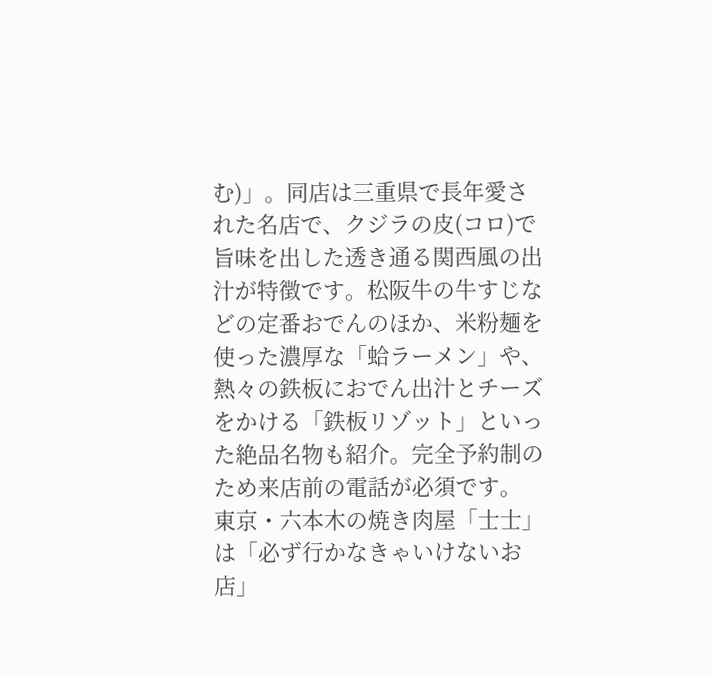む)」。同店は三重県で長年愛された名店で、クジラの皮(コロ)で旨味を出した透き通る関西風の出汁が特徴です。松阪牛の牛すじなどの定番おでんのほか、米粉麺を使った濃厚な「蛤ラーメン」や、熱々の鉄板におでん出汁とチーズをかける「鉄板リゾット」といった絶品名物も紹介。完全予約制のため来店前の電話が必須です。
東京・六本木の焼き肉屋「士士」は「必ず行かなきゃいけないお店」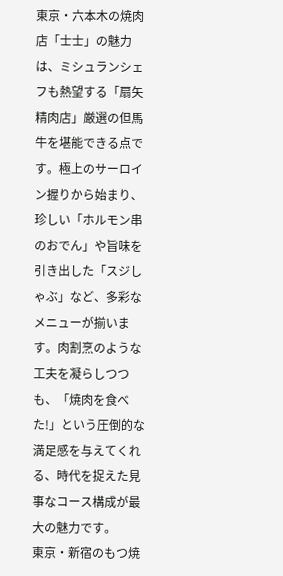東京・六本木の焼肉店「士士」の魅力は、ミシュランシェフも熱望する「扇矢精肉店」厳選の但馬牛を堪能できる点です。極上のサーロイン握りから始まり、珍しい「ホルモン串のおでん」や旨味を引き出した「スジしゃぶ」など、多彩なメニューが揃います。肉割烹のような工夫を凝らしつつも、「焼肉を食べた!」という圧倒的な満足感を与えてくれる、時代を捉えた見事なコース構成が最大の魅力です。
東京・新宿のもつ焼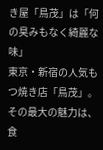き屋「鳥茂」は「何の臭みもなく綺麗な味」
東京・新宿の人気もつ焼き店「鳥茂」。その最大の魅力は、食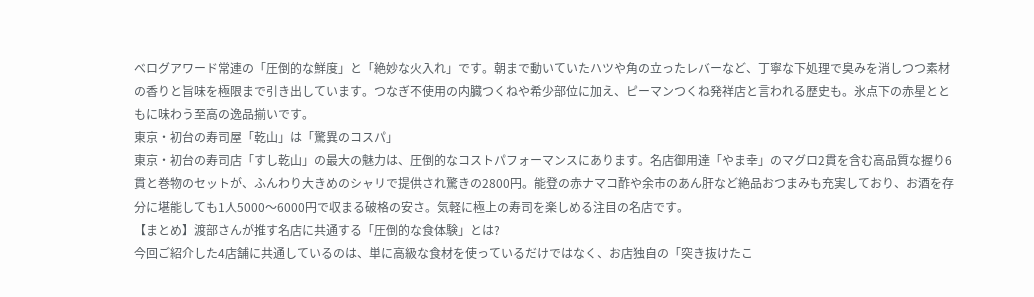べログアワード常連の「圧倒的な鮮度」と「絶妙な火入れ」です。朝まで動いていたハツや角の立ったレバーなど、丁寧な下処理で臭みを消しつつ素材の香りと旨味を極限まで引き出しています。つなぎ不使用の内臓つくねや希少部位に加え、ピーマンつくね発祥店と言われる歴史も。氷点下の赤星とともに味わう至高の逸品揃いです。
東京・初台の寿司屋「乾山」は「驚異のコスパ」
東京・初台の寿司店「すし乾山」の最大の魅力は、圧倒的なコストパフォーマンスにあります。名店御用達「やま幸」のマグロ2貫を含む高品質な握り6貫と巻物のセットが、ふんわり大きめのシャリで提供され驚きの2800円。能登の赤ナマコ酢や余市のあん肝など絶品おつまみも充実しており、お酒を存分に堪能しても1人5000〜6000円で収まる破格の安さ。気軽に極上の寿司を楽しめる注目の名店です。
【まとめ】渡部さんが推す名店に共通する「圧倒的な食体験」とは?
今回ご紹介した4店舗に共通しているのは、単に高級な食材を使っているだけではなく、お店独自の「突き抜けたこ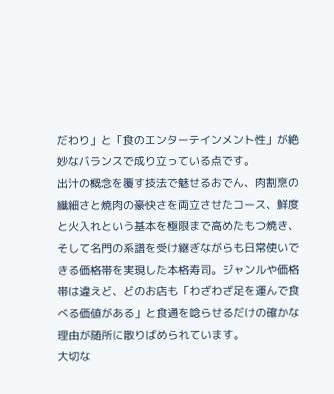だわり」と「食のエンターテインメント性」が絶妙なバランスで成り立っている点です。
出汁の概念を覆す技法で魅せるおでん、肉割烹の繊細さと焼肉の豪快さを両立させたコース、鮮度と火入れという基本を極限まで高めたもつ焼き、そして名門の系譜を受け継ぎながらも日常使いできる価格帯を実現した本格寿司。ジャンルや価格帯は違えど、どのお店も「わざわざ足を運んで食べる価値がある」と食通を唸らせるだけの確かな理由が随所に散りばめられています。
大切な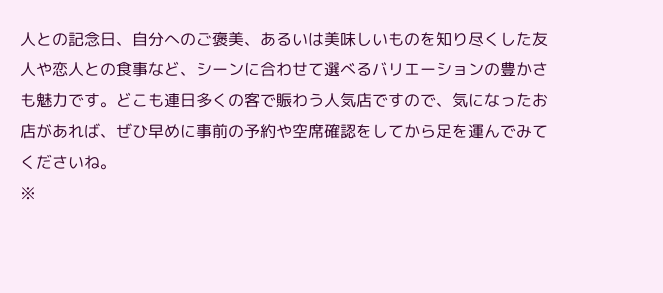人との記念日、自分へのご褒美、あるいは美味しいものを知り尽くした友人や恋人との食事など、シーンに合わせて選べるバリエーションの豊かさも魅力です。どこも連日多くの客で賑わう人気店ですので、気になったお店があれば、ぜひ早めに事前の予約や空席確認をしてから足を運んでみてくださいね。
※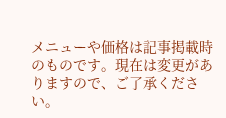メニューや価格は記事掲載時のものです。現在は変更がありますので、ご了承ください。